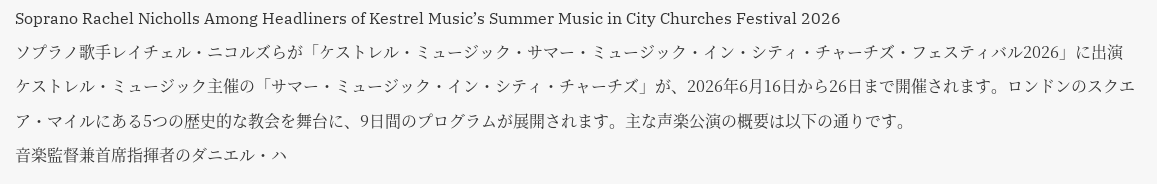Soprano Rachel Nicholls Among Headliners of Kestrel Music’s Summer Music in City Churches Festival 2026
ソプラノ歌手レイチェル・ニコルズらが「ケストレル・ミュージック・サマー・ミュージック・イン・シティ・チャーチズ・フェスティバル2026」に出演
ケストレル・ミュージック主催の「サマー・ミュージック・イン・シティ・チャーチズ」が、2026年6月16日から26日まで開催されます。ロンドンのスクエア・マイルにある5つの歴史的な教会を舞台に、9日間のプログラムが展開されます。主な声楽公演の概要は以下の通りです。
音楽監督兼首席指揮者のダニエル・ハ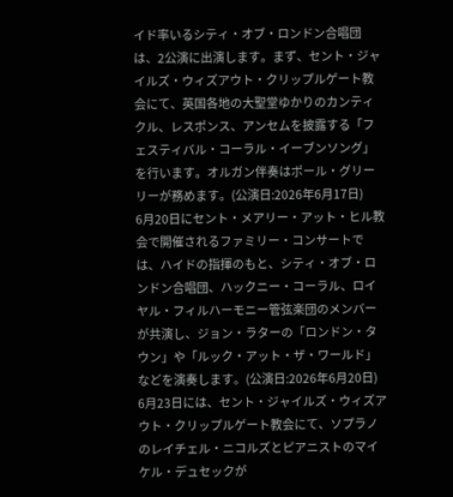イド率いるシティ・オブ・ロンドン合唱団は、2公演に出演します。まず、セント・ジャイルズ・ウィズアウト・クリップルゲート教会にて、英国各地の大聖堂ゆかりのカンティクル、レスポンス、アンセムを披露する「フェスティバル・コーラル・イーブンソング」を行います。オルガン伴奏はポール・グリーリーが務めます。(公演日:2026年6月17日)
6月20日にセント・メアリー・アット・ヒル教会で開催されるファミリー・コンサートでは、ハイドの指揮のもと、シティ・オブ・ロンドン合唱団、ハックニー・コーラル、ロイヤル・フィルハーモニー管弦楽団のメンバーが共演し、ジョン・ラターの「ロンドン・タウン」や「ルック・アット・ザ・ワールド」などを演奏します。(公演日:2026年6月20日)
6月23日には、セント・ジャイルズ・ウィズアウト・クリップルゲート教会にて、ソプラノのレイチェル・ニコルズとピアニストのマイケル・デュセックが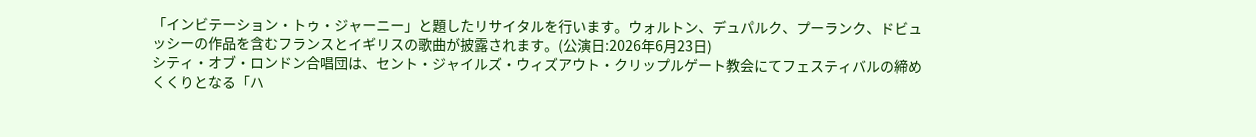「インビテーション・トゥ・ジャーニー」と題したリサイタルを行います。ウォルトン、デュパルク、プーランク、ドビュッシーの作品を含むフランスとイギリスの歌曲が披露されます。(公演日:2026年6月23日)
シティ・オブ・ロンドン合唱団は、セント・ジャイルズ・ウィズアウト・クリップルゲート教会にてフェスティバルの締めくくりとなる「ハ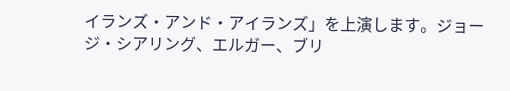イランズ・アンド・アイランズ」を上演します。ジョージ・シアリング、エルガー、ブリ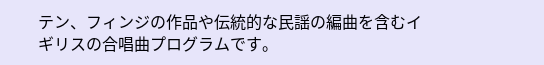テン、フィンジの作品や伝統的な民謡の編曲を含むイギリスの合唱曲プログラムです。